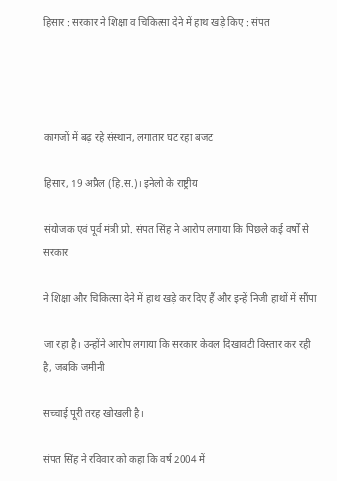हिसार : सरकार ने शिक्षा व चिकित्सा देने में हाथ खड़े किए : संपत




कागजों में बढ़ रहे संस्थान, लगातार घट रहा बजट

हिसार, 19 अप्रैल (हि.स.)। इनेलो के राष्ट्रीय

संयोजक एवं पूर्व मंत्री प्रो. संपत सिंह ने आरोप लगाया कि पिछले कई वर्षों से सरकार

ने शिक्षा और चिकित्सा देने में हाथ खड़े कर दिए हैं और इन्हें निजी हाथों में सौंपा

जा रहा है। उन्होंने आरोप लगाया कि सरकार केवल दिखावटी विस्तार कर रही है, जबकि जमीनी

सच्चाई पूरी तरह खोखली है।

संपत सिंह ने रविवार को कहा कि वर्ष 2004 में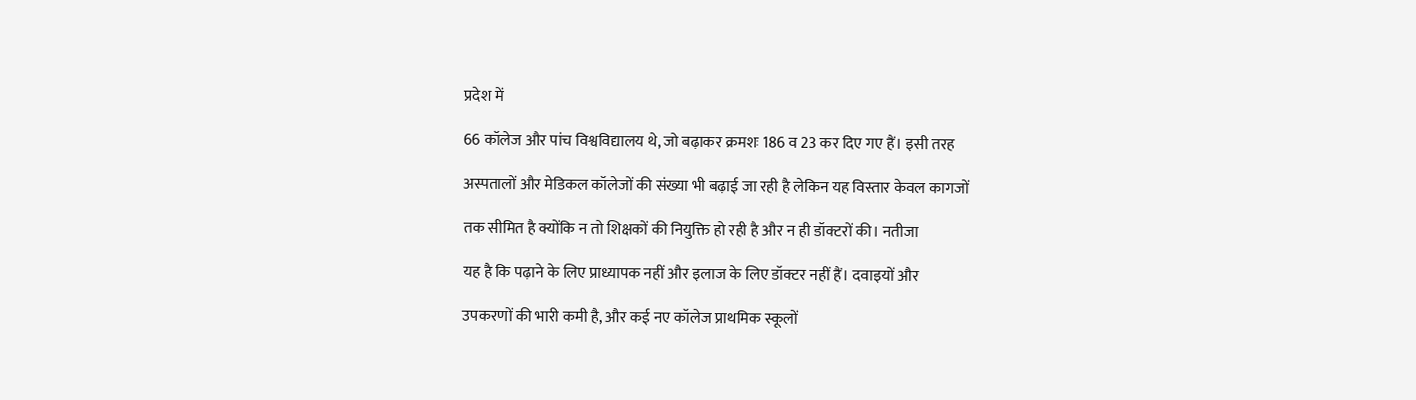प्रदेश में

66 कॉलेज और पांच विश्वविद्यालय थे, जो बढ़ाकर क्रमशः 186 व 23 कर दिए गए हैं। इसी तरह

अस्पतालों और मेडिकल कॉलेजों की संख्या भी बढ़ाई जा रही है लेकिन यह विस्तार केवल कागजों

तक सीमित है क्योंकि न तो शिक्षकों की नियुक्ति हो रही है और न ही डॉक्टरों की। नतीजा

यह है कि पढ़ाने के लिए प्राध्यापक नहीं और इलाज के लिए डॉक्टर नहीं हैं। दवाइयों और

उपकरणों की भारी कमी है, और कई नए कॉलेज प्राथमिक स्कूलों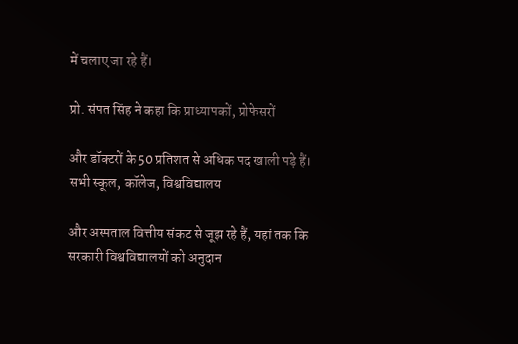में चलाए जा रहे हैं।

प्रो. संपत सिंह ने कहा कि प्राध्यापकों, प्रोफेसरों

और डॉक्टरों के 50 प्रतिशत से अधिक पद खाली पड़े हैं। सभी स्कूल, कॉलेज, विश्वविद्यालय

और अस्पताल वित्तीय संकट से जूझ रहे हैं, यहां तक कि सरकारी विश्वविद्यालयों को अनुदान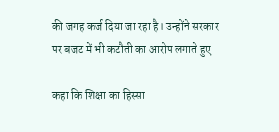की जगह कर्ज दिया जा रहा है। उन्होंने सरकार पर बजट में भी कटौती का आरोप लगाते हुए

कहा कि शिक्षा का हिस्सा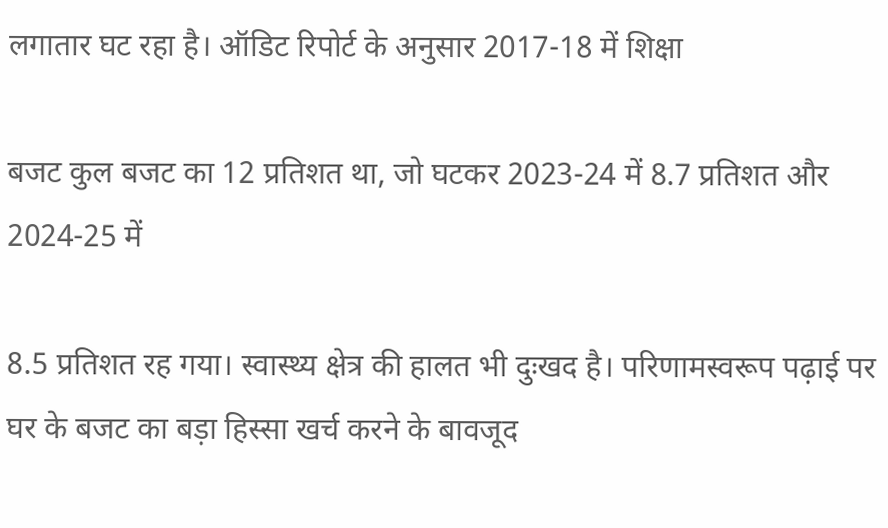लगातार घट रहा है। ऑडिट रिपोर्ट के अनुसार 2017-18 में शिक्षा

बजट कुल बजट का 12 प्रतिशत था, जो घटकर 2023-24 में 8.7 प्रतिशत और 2024-25 में

8.5 प्रतिशत रह गया। स्वास्थ्य क्षेत्र की हालत भी दुःखद है। परिणामस्वरूप पढ़ाई पर घर के बजट का बड़ा हिस्सा खर्च करने के बावजूद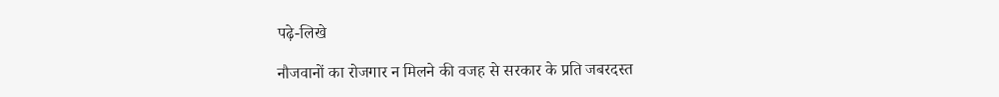पढ़े-लिखे

नौजवानों का रोजगार न मिलने की वजह से सरकार के प्रति जबरदस्त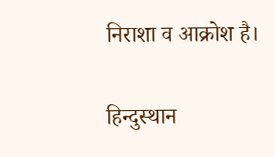निराशा व आक्रोश है।

हिन्दुस्थान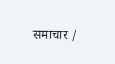समाचार /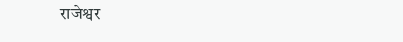राजेश्वर